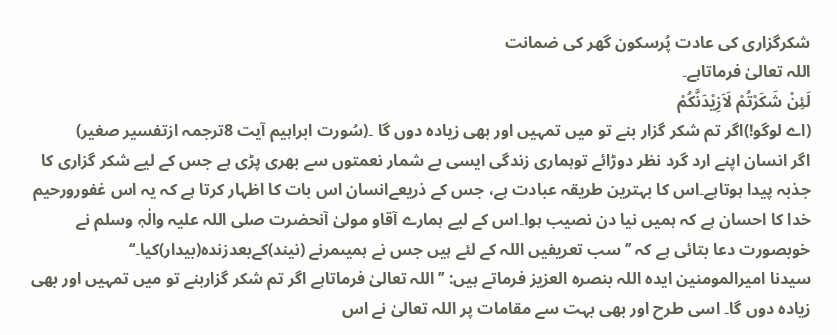شکرگزاری کی عادت پُرسکون گھر کی ضمانت
اللہ تعالیٰ فرماتاہے۔
لَئِنْ شَکَرْتُمْ لَاَزِیْدَنَّکُمْ
(اے لوگو!)اگر تم شکر گزار بنے تو میں تمہیں اور بھی زیادہ دوں گا ۔(سُورت ابراہیم آیت 8ترجمہ ازتفسیر صغیر)
اگر انسان اپنے ارد گرد نظر دوڑائے توہماری زندگی ایسی بے شمار نعمتوں سے بھری پڑی ہے جس کے لیے شکر گزاری کا جذبہ پیدا ہوتاہے۔اس کا بہترین طریقہ عبادت ہے، جس کے ذریعےانسان اس بات کا اظہار کرتا ہے کہ یہ اس غفورورحیم خدا کا احسان ہے کہ ہمیں نیا دن نصیب ہوا۔اس کے لیے ہمارے آقاو مولیٰ آنحضرت صلی اللہ علیہ والٰہٖ وسلم نے خوبصورت دعا بتائی ہے کہ ’’سب تعریفیں اللہ کے لئے ہیں جس نے ہمیںمرنے (نیند)کےبعدزندہ(بیدار)کیا۔‘‘
سیدنا امیرالمومنین ایدہ اللہ بنصرہ العزیز فرماتے ہیں: ’’اللہ تعالیٰ فرماتاہے اگر تم شکر گزاربنے تو میں تمہیں اور بھی زیادہ دوں گا۔ اسی طرح اور بھی بہت سے مقامات پر اللہ تعالیٰ نے اس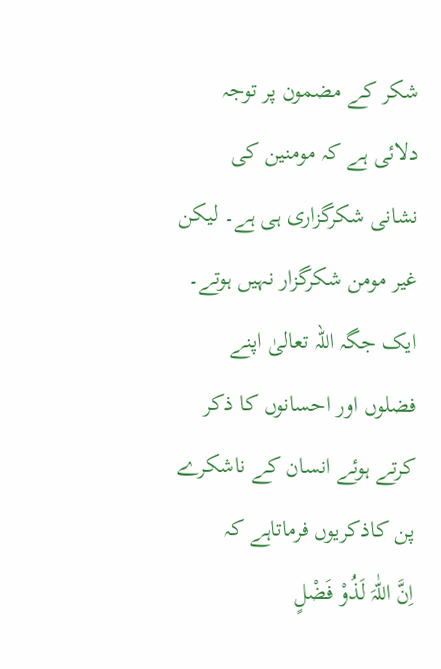شکر کے مضمون پر توجہ دلائی ہے کہ مومنین کی نشانی شکرگزاری ہی ہے۔ لیکن غیر مومن شکرگزار نہیں ہوتے۔ ایک جگہ اللہ تعالیٰ اپنے فضلوں اور احسانوں کا ذکر کرتے ہوئے انسان کے ناشکرے پن کاذکریوں فرماتاہے کہ
اِنَّ اللّٰہَ لَذُوْ فَضْلٍ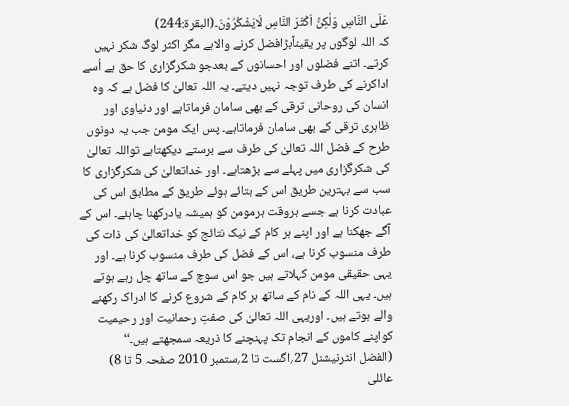عَلَى النَّاسِ وَلٰکِنَّ اَکْثَرَ النَّاسِ لَایَشْکُرُوْنَ۔(البقرة:244)
کہ اللہ لوگوں پر یقیناًبڑافضل کرنے والاہے مگر اکثر لوگ شکر نہیں کرتے۔ اتنے فضلوں اور احسانوں کے بعدجو شکرگزاری کا حق ہے اُسے اداکرنے کی طرف توجہ نہیں دیتے۔ یہ اللہ تعالیٰ کا فضل ہے کہ وہ انسان کی روحانی ترقی کے بھی سامان فرماتاہے اور دنیاوی اور ظاہری ترقی کے بھی سامان فرماتاہے۔ پس ایک مومن جب یہ دونوں طرح کے فضل اللہ تعالیٰ کی طرف سے برستے دیکھتاہے تواللہ تعالیٰ کی شکرگزاری میں پہلے سے بڑھتاہے۔ اور خداتعالیٰ کی شکرگزاری کا سب سے بہترین طریق اس کے بتائے ہوئے طریق کے مطابق اس کی عبادت کرنا ہے جسے ہروقت ہرمومن کو ہمیشہ یادرکھنا چاہئے۔ اس کے آگے جھکنا ہے اور اپنے ہر کام کے نیک نتائج کو خداتعالیٰ کی ذات کی طرف منسوب کرنا ہے، اس کے فضل کی طرف منسوب کرنا ہے۔ اور یہی حقیقی مومن کہلاتے ہیں جو اس سوچ کے ساتھ چل رہے ہوتے ہیں۔ یہی اللہ کے نام کے ساتھ ہر کام کے شروع کرنے کا ادراک رکھنے والے ہوتے ہیں۔ اوریہی اللہ تعالیٰ کی صفتِ رحمانیت اور رحیمیت کواپنے کاموں کے انجام تک پہنچنے کا ذریعہ سمجھتے ہیں۔‘‘
(الفضل انٹرنیشنل 27؍اگست تا 2؍ستمبر 2010 صفحہ 5 تا 8)
عائلی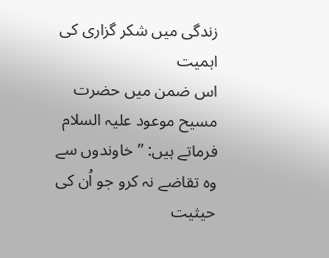زندگی میں شکر گزاری کی اہمیت
اس ضمن میں حضرت مسیح موعود علیہ السلام فرماتے ہیں: ’’خاوندوں سے وہ تقاضے نہ کرو جو اُن کی حیثیت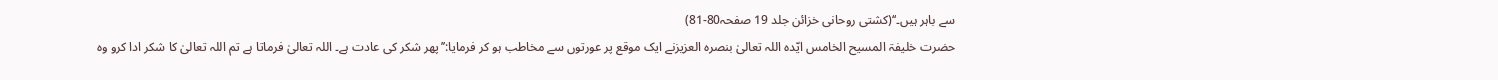سے باہر ہیں۔‘‘(کشتی روحانی خزائن جلد 19 صفحہ80-81)
حضرت خلیفۃ المسیح الخامس ایّدہ اللہ تعالیٰ بنصرہ العزیزنے ایک موقع پر عورتوں سے مخاطب ہو کر فرمایا:’’پھر شکر کی عادت ہے۔ اللہ تعالیٰ فرماتا ہے تم اللہ تعالیٰ کا شکر ادا کرو وہ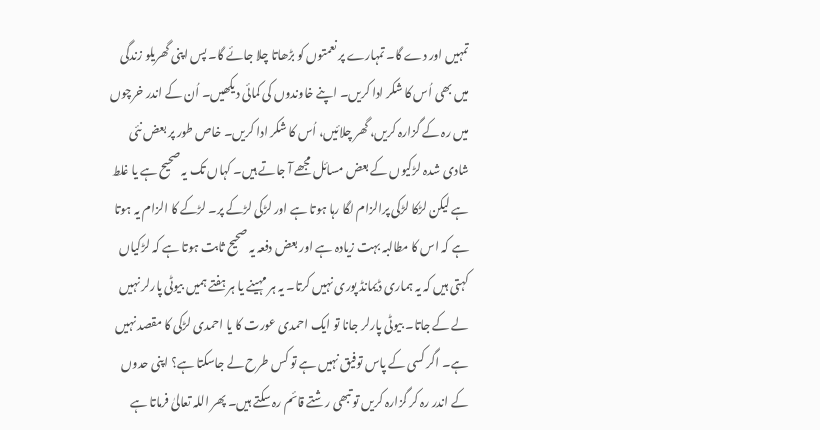تمہیں اور دے گا۔ تمہارے پر نعمتوں کو بڑھاتا چلا جائے گا۔ پس اپنی گھریلو زندگی میں بھی اُس کا شکر ادا کریں۔ اپنے خاوندوں کی کمائی دیکھیں۔ اُن کے اندر خرچوں میں رہ کے گزارہ کریں، گھر چلائیں، اُس کا شکر ادا کریں۔ خاص طور پر بعض نئی شادی شدہ لڑکیوں کے بعض مسائل مجھے آ جاتے ہیں۔ کہاں تک یہ صحیح ہے یا غلط ہے لیکن لڑکا لڑکی پرالزام لگا رہا ہوتا ہے اور لڑکی لڑکے پر۔ لڑکے کا الزام یہ ہوتا ہے کہ اس کا مطالبہ بہت زیادہ ہے اور بعض دفعہ یہ صحیح ثابت ہوتا ہے کہ لڑکیاں کہتی ہیں کہ یہ ہماری ڈیمانڈ پوری نہیں کرتا۔ یہ ہر مہینے یا ہر ہفتے ہمیں بیوٹی پارلر نہیں لے کے جاتا۔ بیوٹی پارلر جانا تو ایک احمدی عورت کا یا احمدی لڑکی کا مقصد نہیں ہے۔ اگر کسی کے پاس توفیق نہیں ہے تو کس طرح لے جاسکتا ہے؟ اپنی حدوں کے اندر رہ کر گزارہ کریں تو تبھی رشتے قائم رہ سکتے ہیں۔ پھر اللہ تعالیٰ فرماتا ہے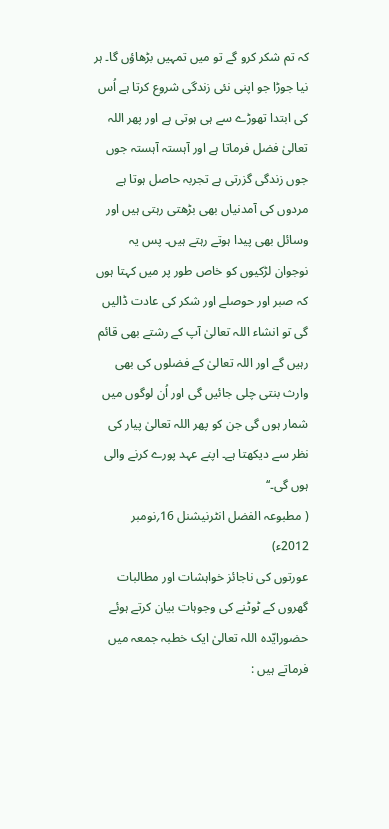کہ تم شکر کرو گے تو میں تمہیں بڑھاؤں گا۔ ہر نیا جوڑا جو اپنی نئی زندگی شروع کرتا ہے اُس کی ابتدا تھوڑے سے ہی ہوتی ہے اور پھر اللہ تعالیٰ فضل فرماتا ہے اور آہستہ آہستہ جوں جوں زندگی گزرتی ہے تجربہ حاصل ہوتا ہے مردوں کی آمدنیاں بھی بڑھتی رہتی ہیں اور وسائل بھی پیدا ہوتے رہتے ہیں۔ پس یہ نوجوان لڑکیوں کو خاص طور پر میں کہتا ہوں کہ صبر اور حوصلے اور شکر کی عادت ڈالیں گی تو انشاء اللہ تعالیٰ آپ کے رشتے بھی قائم رہیں گے اور اللہ تعالیٰ کے فضلوں کی بھی وارث بنتی چلی جائیں گی اور اُن لوگوں میں شمار ہوں گی جن کو پھر اللہ تعالیٰ پیار کی نظر سے دیکھتا ہے۔ اپنے عہد پورے کرنے والی ہوں گی۔‘‘
( مطبوعہ الفضل انٹرنیشنل 16؍نومبر 2012ء)
عورتوں کی ناجائز خواہشات اور مطالبات
گھروں کے ٹوٹنے کی وجوہات بیان کرتے ہوئے حضورایّدہ اللہ تعالیٰ ایک خطبہ جمعہ میں فرماتے ہیں :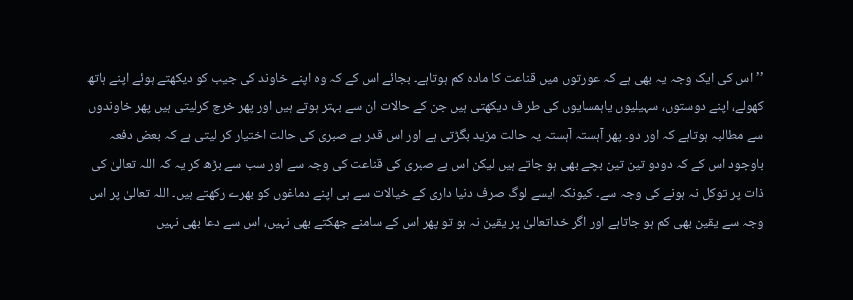’’اس کی ایک وجہ یہ بھی ہے کہ عورتوں میں قناعت کا مادہ کم ہوتاہے۔ بجائے اس کے کہ وہ اپنے خاوند کی جیب کو دیکھتے ہوئے اپنے ہاتھ کھولے، اپنے دوستوں، سہیلیوں یاہمسایوں کی طر ف دیکھتی ہیں جن کے حالات ان سے بہتر ہوتے ہیں اور پھر خرچ کرلیتی ہیں پھر خاوندوں سے مطالبہ ہوتاہے کہ اور دو۔ پھر آہستہ آہستہ یہ حالت مزید بگڑتی ہے اور اس قدر بے صبری کی حالت اختیار کر لیتی ہے کہ بعض دفعہ باوجود اس کے کہ دودو تین تین بچے بھی ہو جاتے ہیں لیکن اس بے صبری کی قناعت کی وجہ سے اور سب سے بڑھ کر یہ کہ اللہ تعالیٰ کی ذات پر توکل نہ ہونے کی وجہ سے۔ کیونکہ ایسے لوگ صرف دنیا داری کے خیالات سے ہی اپنے دماغوں کو بھرے رکھتے ہیں۔ اللہ تعالیٰ پر اس وجہ سے یقین بھی کم ہو جاتاہے اور اگر خداتعالیٰ پر یقین نہ ہو تو پھر اس کے سامنے جھکتے بھی نہیں، اس سے دعا بھی نہیں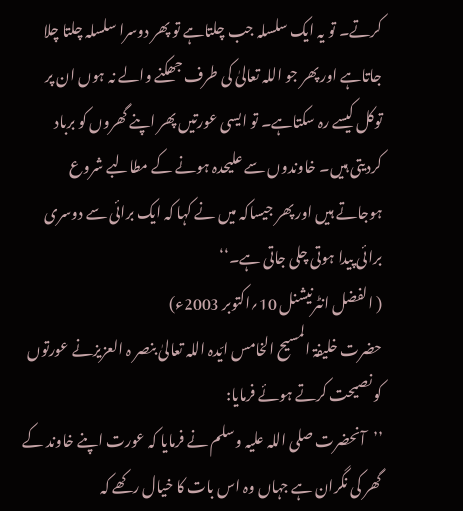کرتے۔ تو یہ ایک سلسلہ جب چلتاہے تو پھر دوسرا سلسلہ چلتا چلا جاتاہے اور پھر جو اللہ تعالیٰ کی طرف جھکنے والے نہ ہوں ان پر توکل کیسے رہ سکتاہے۔ تو ایسی عورتیں پھر اپنے گھروں کو برباد کردیتی ہیں۔ خاوندوں سے علیحدہ ہونے کے مطالبے شروع ہوجاتے ہیں اور پھر جیساکہ میں نے کہا کہ ایک برائی سے دوسری برائی پیدا ہوتی چلی جاتی ہے۔‘‘
( الفضل انٹرنیشنل 10؍اکتوبر 2003ء)
حضرت خلیفۃ المسیح الخامس ایّدہ اللہ تعالیٰ بنصر ہ العزیزنے عورتوں کو نصیحت کرتے ہوئے فرمایا:
’’آنحضرت صلی اللہ علیہ وسلم نے فرمایا کہ عورت اپنے خاوند کے گھر کی نگران ہے جہاں وہ اس بات کا خیال رکھے کہ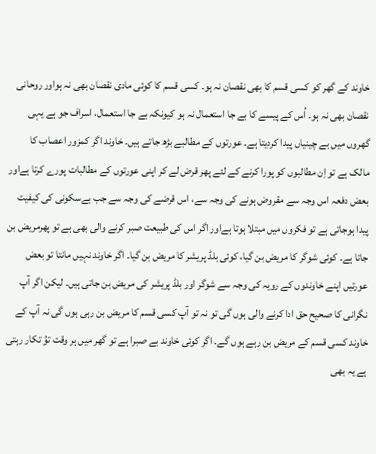خاوند کے گھر کو کسی قسم کا بھی نقصان نہ ہو۔ کسی قسم کا کوئی مادی نقصان بھی نہ ہواور روحانی نقصان بھی نہ ہو۔ اُس کے پیسے کا بے جا استعمال نہ ہو کیونکہ بے جا استعمال، اسراف جو ہے یہی گھروں میں بے چینیاں پیدا کردیتا ہے۔ عورتوں کے مطالبے بڑھ جاتے ہیں۔ خاوند اگر کمزور اعصاب کا مالک ہے تو اِن مطالبوں کو پورا کرنے کے لئے پھر قرض لے کر اپنی عورتوں کے مطالبات پورے کرتا ہےاور بعض دفعہ اس وجہ سے مقروض ہونے کی وجہ سے، اس قرضے کی وجہ سے جب بےسکونی کی کیفیت پیدا ہوجاتی ہے تو فکروں میں مبتلا ہوتا ہےاور اگر اس کی طبیعت صبر کرنے والی بھی ہے تو پھرمریض بن جاتا ہے۔ کوئی شوگر کا مریض بن گیا، کوئی بلڈ پریشر کا مریض بن گیا۔ اگر خاوند نہیں مانتا تو بعض عورتیں اپنے خاوندوں کے رویہ کی وجہ سے شوگر اور بلڈ پریشر کی مریض بن جاتی ہیں۔ لیکن اگر آپ نگرانی کا صحیح حق ادا کرنے والی ہوں گی تو نہ تو آپ کسی قسم کا مریض بن رہی ہوں گی نہ آپ کے خاوند کسی قسم کے مریض بن رہے ہوں گے۔ اگر کوئی خاوند بے صبرا ہے تو گھر میں ہر وقت توُ تکار رہتی ہے یہ بھی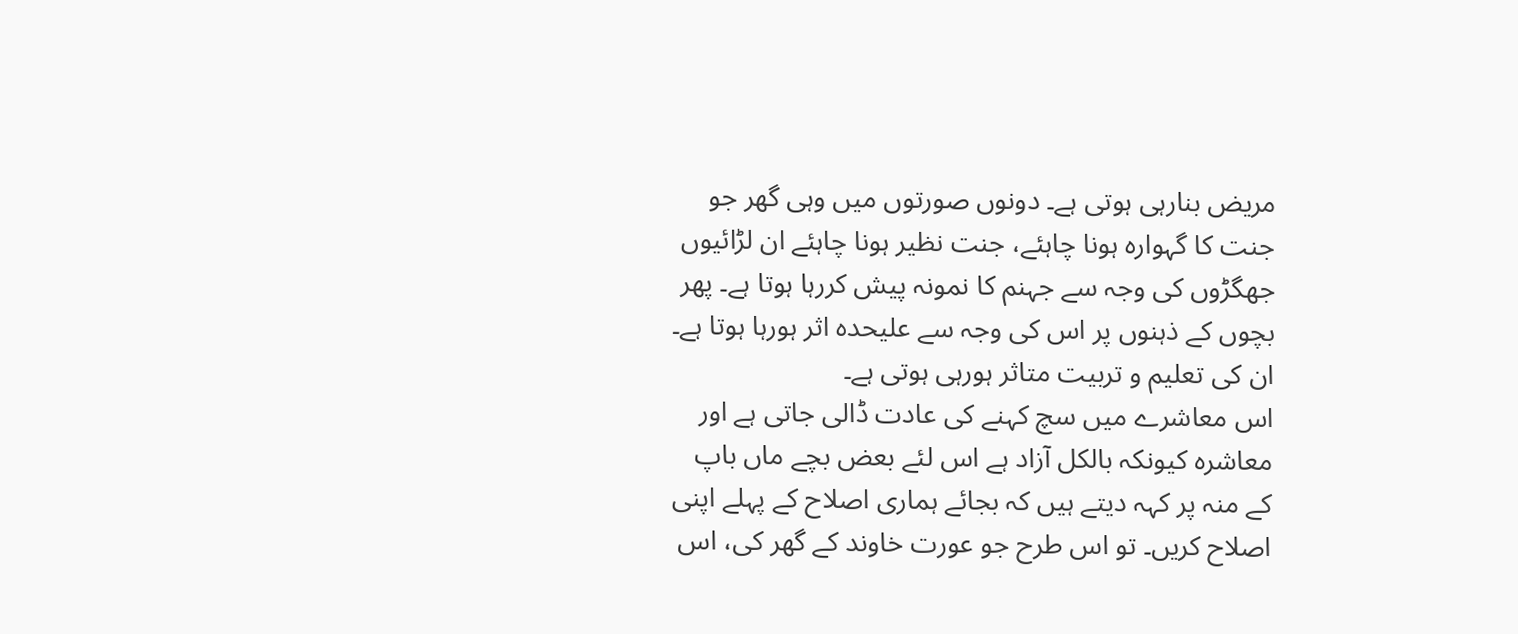مریض بنارہی ہوتی ہے۔ دونوں صورتوں میں وہی گھر جو جنت کا گہوارہ ہونا چاہئے، جنت نظیر ہونا چاہئے ان لڑائیوں جھگڑوں کی وجہ سے جہنم کا نمونہ پیش کررہا ہوتا ہے۔ پھر بچوں کے ذہنوں پر اس کی وجہ سے علیحدہ اثر ہورہا ہوتا ہے۔ ان کی تعلیم و تربیت متاثر ہورہی ہوتی ہے۔
اس معاشرے میں سچ کہنے کی عادت ڈالی جاتی ہے اور معاشرہ کیونکہ بالکل آزاد ہے اس لئے بعض بچے ماں باپ کے منہ پر کہہ دیتے ہیں کہ بجائے ہماری اصلاح کے پہلے اپنی اصلاح کریں۔ تو اس طرح جو عورت خاوند کے گھر کی، اس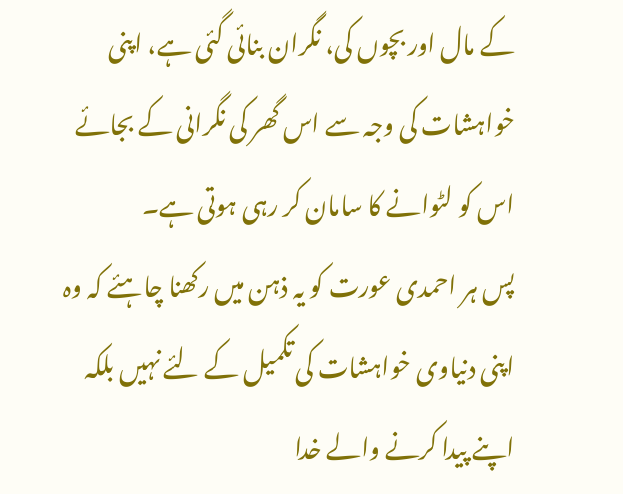کے مال اور بچوں کی، نگران بنائی گئی ہے، اپنی خواہشات کی وجہ سے اس گھر کی نگرانی کے بجائے اس کو لٹوانے کا سامان کر رہی ہوتی ہے۔
پس ہر احمدی عورت کو یہ ذہن میں رکھنا چاہئے کہ وہ اپنی دنیاوی خواہشات کی تکمیل کے لئے نہیں بلکہ اپنے پیدا کرنے والے خدا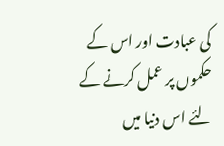کی عبادت اور اس کے حکموں پر عمل کرنے کے لئے اس دنیا میں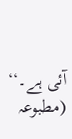آئی ہے۔‘‘
(مطبوعہ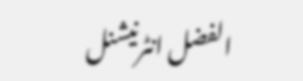الفضل انٹرنیشنل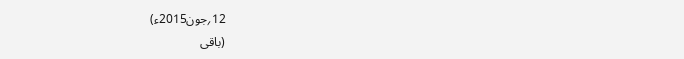12؍جون2015ء)
(باقی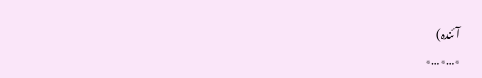آئندہ)
٭…٭…٭